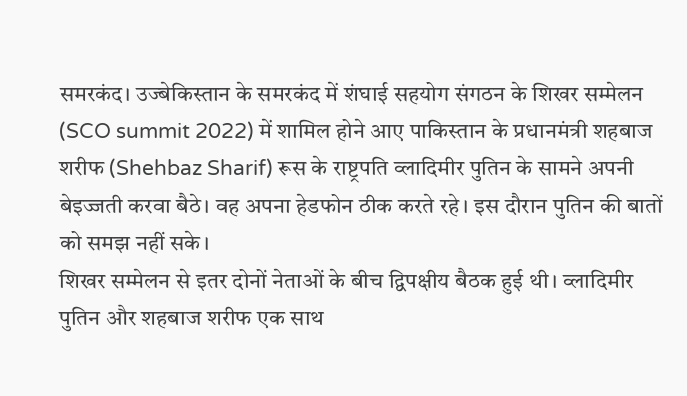समरकंद। उज्बेकिस्तान के समरकंद में शंघाई सहयोग संगठन के शिखर सम्मेलन (SCO summit 2022) में शामिल होने आए पाकिस्तान के प्रधानमंत्री शहबाज शरीफ (Shehbaz Sharif) रूस के राष्ट्रपति व्लादिमीर पुतिन के सामने अपनी बेइज्जती करवा बैठे। वह अपना हेडफोन ठीक करते रहे। इस दौरान पुतिन की बातों को समझ नहीं सके।
शिखर सम्मेलन से इतर दोनों नेताओं के बीच द्विपक्षीय बैठक हुई थी। व्लादिमीर पुतिन और शहबाज शरीफ एक साथ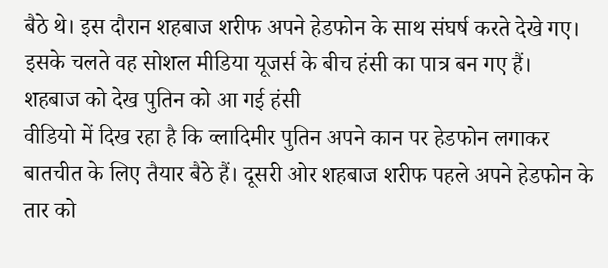बैठे थे। इस दौरान शहबाज शरीफ अपने हेडफोन के साथ संघर्ष करते देखे गए। इसके चलते वह सोशल मीडिया यूजर्स के बीच हंसी का पात्र बन गए हैं।
शहबाज को देख पुतिन को आ गई हंसी
वीडियो में दिख रहा है कि व्लादिमीर पुतिन अपने कान पर हेडफोन लगाकर बातचीत के लिए तैयार बैठे हैं। दूसरी ओर शहबाज शरीफ पहले अपने हेडफोन के तार को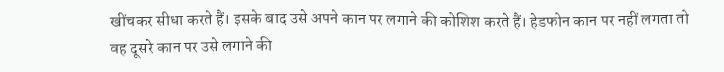खींचकर सीधा करते हैं। इसके बाद उसे अपने कान पर लगाने की कोशिश करते हैं। हेडफोन कान पर नहीं लगता तो वह दूसरे कान पर उसे लगाने की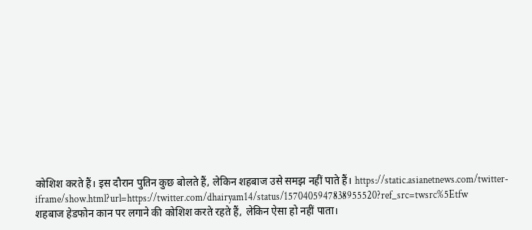कोशिश करते हैं। इस दौरान पुतिन कुछ बोलते हैं, लेकिन शहबाज उसे समझ नहीं पाते हैं। https://static.asianetnews.com/twitter-iframe/show.html?url=https://twitter.com/dhairyam14/status/1570405947838955520?ref_src=twsrc%5Etfw
शहबाज हेडफोन कान पर लगाने की कोशिश करते रहते हैं, लेकिन ऐसा हो नहीं पाता।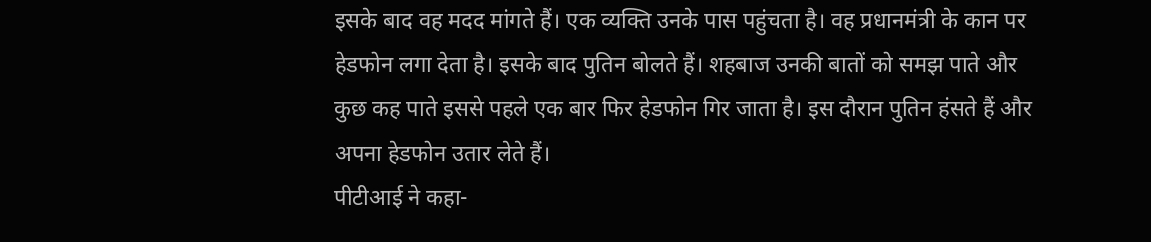इसके बाद वह मदद मांगते हैं। एक व्यक्ति उनके पास पहुंचता है। वह प्रधानमंत्री के कान पर हेडफोन लगा देता है। इसके बाद पुतिन बोलते हैं। शहबाज उनकी बातों को समझ पाते और कुछ कह पाते इससे पहले एक बार फिर हेडफोन गिर जाता है। इस दौरान पुतिन हंसते हैं और अपना हेडफोन उतार लेते हैं।
पीटीआई ने कहा-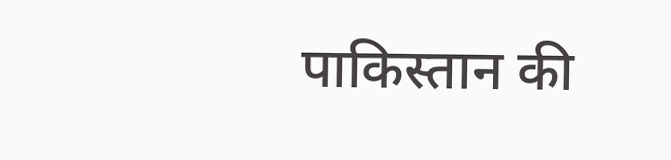पाकिस्तान की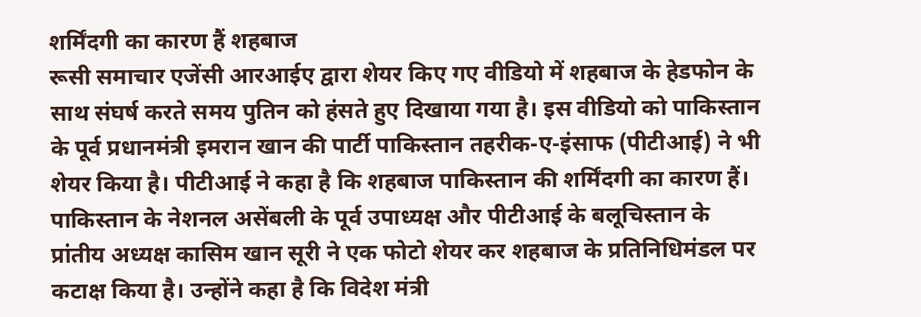शर्मिंदगी का कारण हैं शहबाज
रूसी समाचार एजेंसी आरआईए द्वारा शेयर किए गए वीडियो में शहबाज के हेडफोन के साथ संघर्ष करते समय पुतिन को हंसते हुए दिखाया गया है। इस वीडियो को पाकिस्तान के पूर्व प्रधानमंत्री इमरान खान की पार्टी पाकिस्तान तहरीक-ए-इंसाफ (पीटीआई) ने भी शेयर किया है। पीटीआई ने कहा है कि शहबाज पाकिस्तान की शर्मिंदगी का कारण हैं।
पाकिस्तान के नेशनल असेंबली के पूर्व उपाध्यक्ष और पीटीआई के बलूचिस्तान के प्रांतीय अध्यक्ष कासिम खान सूरी ने एक फोटो शेयर कर शहबाज के प्रतिनिधिमंडल पर कटाक्ष किया है। उन्होंने कहा है कि विदेश मंत्री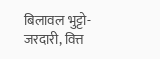बिलावल भुट्टो-जरदारी, वित्त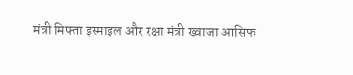मंत्री मिफ्ता इस्माइल और रक्षा मंत्री ख्वाजा आसिफ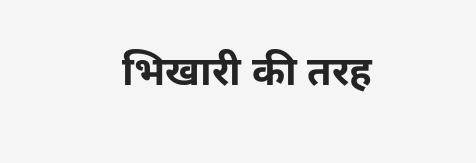भिखारी की तरह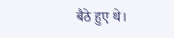बैठे हुए थे।